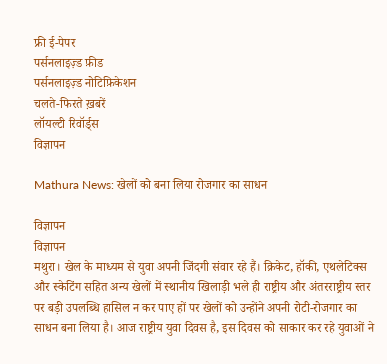फ्री ई-पेपर
पर्सनलाइज़्ड फ़ीड
पर्सनलाइज़्ड नोटिफ़िकेशन
चलते-फिरते ख़बरें
लॉयल्टी रिवॉर्ड्स
विज्ञापन

Mathura News: खेलों को बना लिया रोजगार का साधन

विज्ञापन
विज्ञापन
मथुरा। खेल के माध्यम से युवा अपनी जिंदगी संवार रहे हैं। क्रिकेट, हॉकी, एथलेटिक्स और स्केटिंग सहित अन्य खेलों में स्थानीय खिलाड़ी भले ही राष्ट्रीय और अंतरराष्ट्रीय स्तर पर बड़ी उपलब्धि हासिल न कर पाए हों पर खेलों को उन्होंने अपनी रोटी-रोजगार का साधन बना लिया है। आज राष्ट्रीय युवा दिवस है, इस दिवस को साकार कर रहे युवाओं ने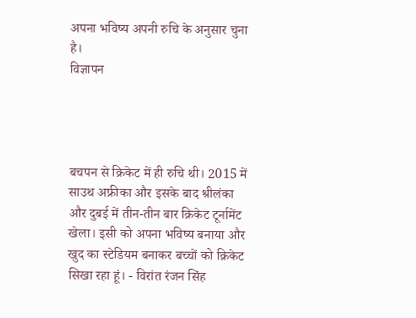अपना भविष्य अपनी रुचि के अनुसार चुना है।
विज्ञापन




बचपन से क्रिकेट में ही रुचि थी। 2015 में साउथ अफ्रीका और इसके बाद श्रीलंका और दुबई में तीन-तीन बार क्रिकेट टूर्नामेंट खेला। इसी को अपना भविष्य बनाया और खुद का स्टेडियम बनाकर बच्चों को क्रिकेट सिखा रहा हूं। - विरांत रंजन सिंह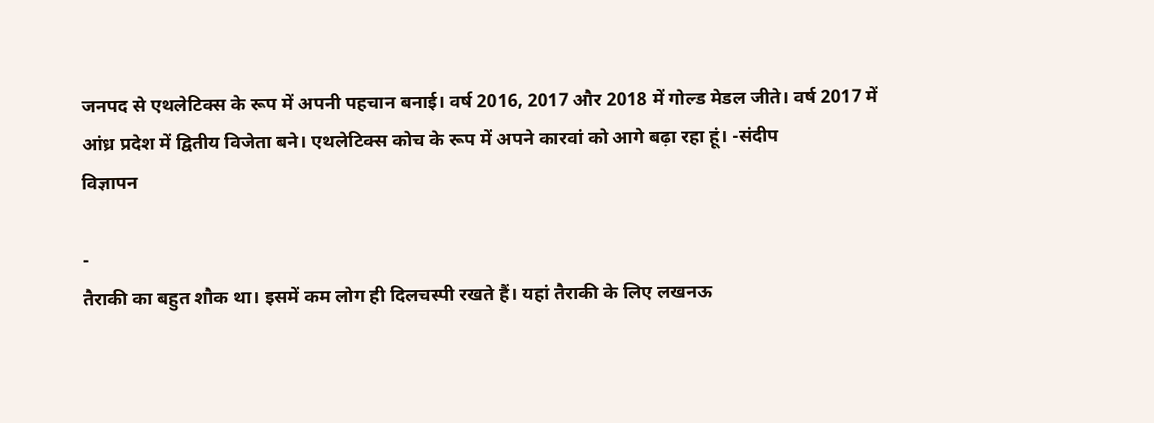जनपद से एथलेटिक्स के रूप में अपनी पहचान बनाई। वर्ष 2016, 2017 और 2018 में गोल्ड मेडल जीते। वर्ष 2017 में आंध्र प्रदेश में द्वितीय विजेता बने। एथलेटिक्स कोच के रूप में अपने कारवां को आगे बढ़ा रहा हूं। -संदीप
विज्ञापन

-
तैराकी का बहुत शौक था। इसमें कम लोग ही दिलचस्पी रखते हैं। यहां तैराकी के लिए लखनऊ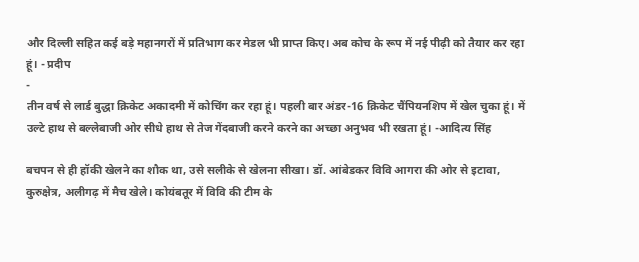और दिल्ली सहित कई बड़े महानगरों में प्रतिभाग कर मेडल भी प्राप्त किए। अब कोच के रूप में नई पीढ़ी को तैयार कर रहा हूं। - प्रदीप
-
तीन वर्ष से लार्ड बुद्धा क्रिकेट अकादमी में कोचिंग कर रहा हूं। पहली बार अंडर-16 क्रिकेट चैंपियनशिप में खेल चुका हूं। में उल्टे हाथ से बल्लेबाजी ओर सीधे हाथ से तेज गेंदबाजी करने करने का अच्छा अनुभव भी रखता हूं। -आदित्य सिंह

बचपन से ही हॉकी खेलने का शौक था, उसे सलीके से खेलना सीखा। डॉ. आंबेडकर विवि आगरा की ओर से इटावा, कुरुक्षेत्र, अलीगढ़ में मैच खेले। कोयंबतूर में विवि की टीम के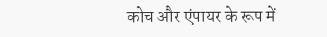कोच और एंपायर के रूप में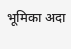भूमिका अदा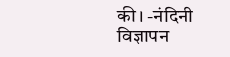की। -नंदिनी
विज्ञापन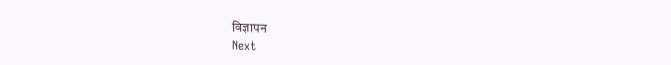विज्ञापन
Next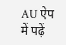AU ऐप में पढ़ें